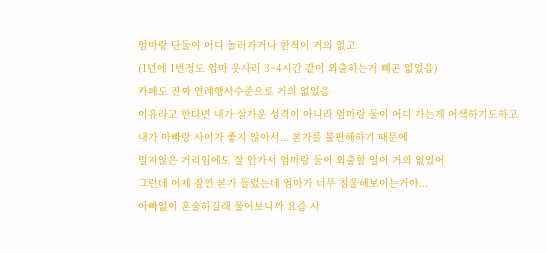엄마랑 단둘이 어디 놀러가거나 한적이 거의 없고
(1년에 1번정도 엄마 옷사러 3~4시간 같이 외출하는거 빼곤 없었음)
카페도 진짜 연례행사수준으로 거의 없었음
이유라고 한다면 내가 살가운 성격이 아니라 엄마랑 둘이 어디 가는게 어색하기도하고
내가 아빠랑 사이가 좋지 않아서... 본가를 불편해하기 때문에
멀지않은 거리임에도 잘 안가서 엄마랑 둘이 외출할 일이 거의 없었어
그런데 어제 잠깐 본가 들렀는데 엄마가 너무 침울해보이는거야...
아빠없이 혼술하길래 물어보니까 요즘 사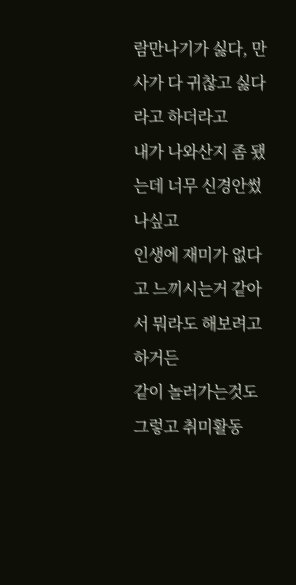람만나기가 싫다, 만사가 다 귀찮고 싫다라고 하더라고
내가 나와산지 좀 됐는데 너무 신경안썼나싶고
인생에 재미가 없다고 느끼시는거 같아서 뭐라도 해보려고 하거든
같이 놀러가는것도 그렇고 취미활동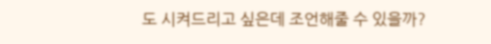도 시켜드리고 싶은데 조언해줄 수 있을까?